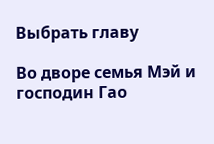Выбрать главу

Во дворе семья Мэй и господин Гао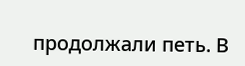продолжали петь. В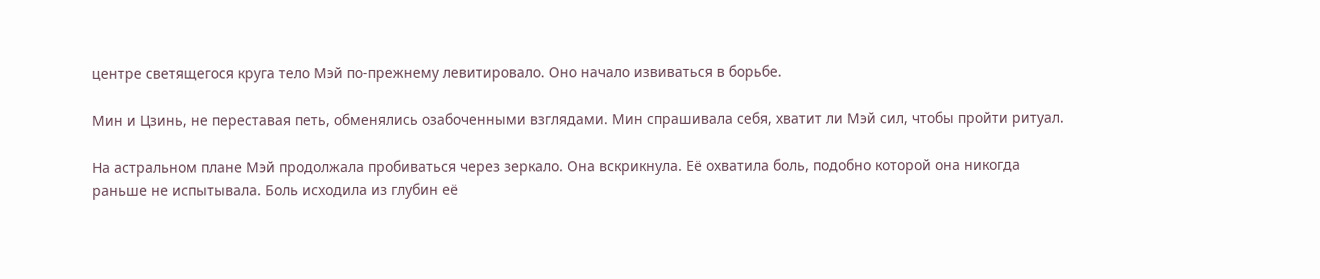центре светящегося круга тело Мэй по-прежнему левитировало. Оно начало извиваться в борьбе.

Мин и Цзинь, не переставая петь, обменялись озабоченными взглядами. Мин спрашивала себя, хватит ли Мэй сил, чтобы пройти ритуал.

На астральном плане Мэй продолжала пробиваться через зеркало. Она вскрикнула. Её охватила боль, подобно которой она никогда раньше не испытывала. Боль исходила из глубин её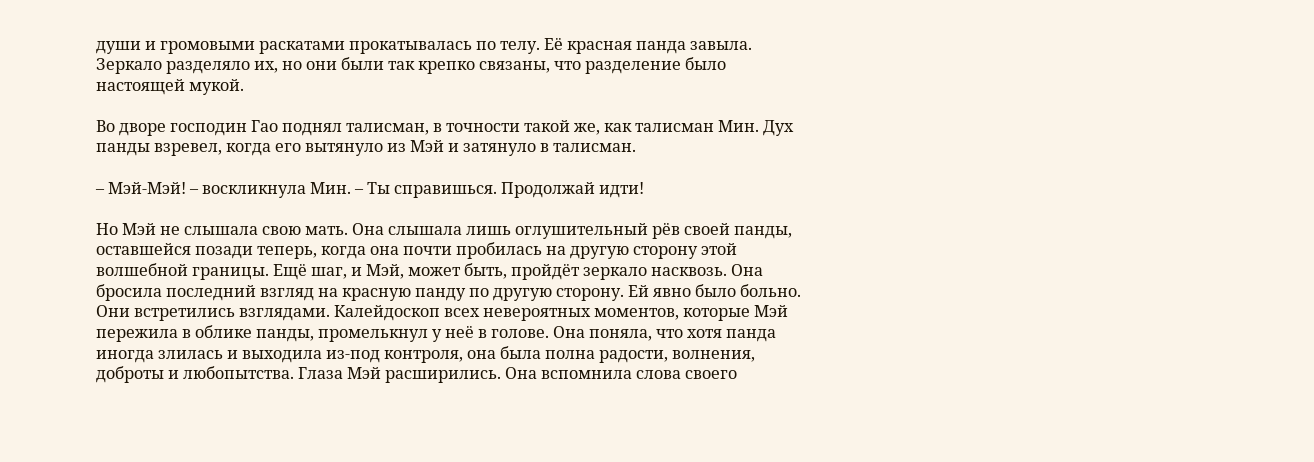души и громовыми раскатами прокатывалась по телу. Её красная панда завыла. Зеркало разделяло их, но они были так крепко связаны, что разделение было настоящей мукой.

Во дворе господин Гао поднял талисман, в точности такой же, как талисман Мин. Дух панды взревел, когда его вытянуло из Мэй и затянуло в талисман.

– Мэй-Мэй! – воскликнула Мин. – Ты справишься. Продолжай идти!

Но Мэй не слышала свою мать. Она слышала лишь оглушительный рёв своей панды, оставшейся позади теперь, когда она почти пробилась на другую сторону этой волшебной границы. Ещё шаг, и Мэй, может быть, пройдёт зеркало насквозь. Она бросила последний взгляд на красную панду по другую сторону. Ей явно было больно. Они встретились взглядами. Калейдоскоп всех невероятных моментов, которые Мэй пережила в облике панды, промелькнул у неё в голове. Она поняла, что хотя панда иногда злилась и выходила из-под контроля, она была полна радости, волнения, доброты и любопытства. Глаза Мэй расширились. Она вспомнила слова своего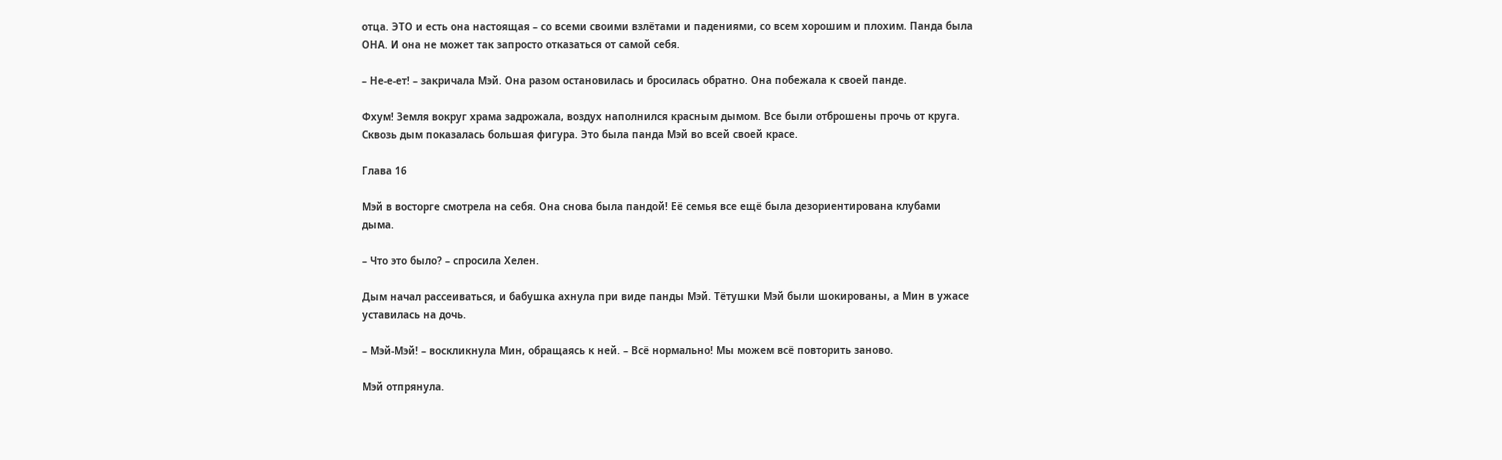отца. ЭТО и есть она настоящая – со всеми своими взлётами и падениями, со всем хорошим и плохим. Панда была ОНА. И она не может так запросто отказаться от самой себя.

– Не-е-ет! – закричала Мэй. Она разом остановилась и бросилась обратно. Она побежала к своей панде.

Фхум! Земля вокруг храма задрожала, воздух наполнился красным дымом. Все были отброшены прочь от круга. Сквозь дым показалась большая фигура. Это была панда Мэй во всей своей красе.

Глава 16

Мэй в восторге смотрела на себя. Она снова была пандой! Её семья все ещё была дезориентирована клубами дыма.

– Что это было? – спросила Хелен.

Дым начал рассеиваться, и бабушка ахнула при виде панды Мэй. Тётушки Мэй были шокированы, а Мин в ужасе уставилась на дочь.

– Мэй-Мэй! – воскликнула Мин, обращаясь к ней. – Всё нормально! Мы можем всё повторить заново.

Мэй отпрянула.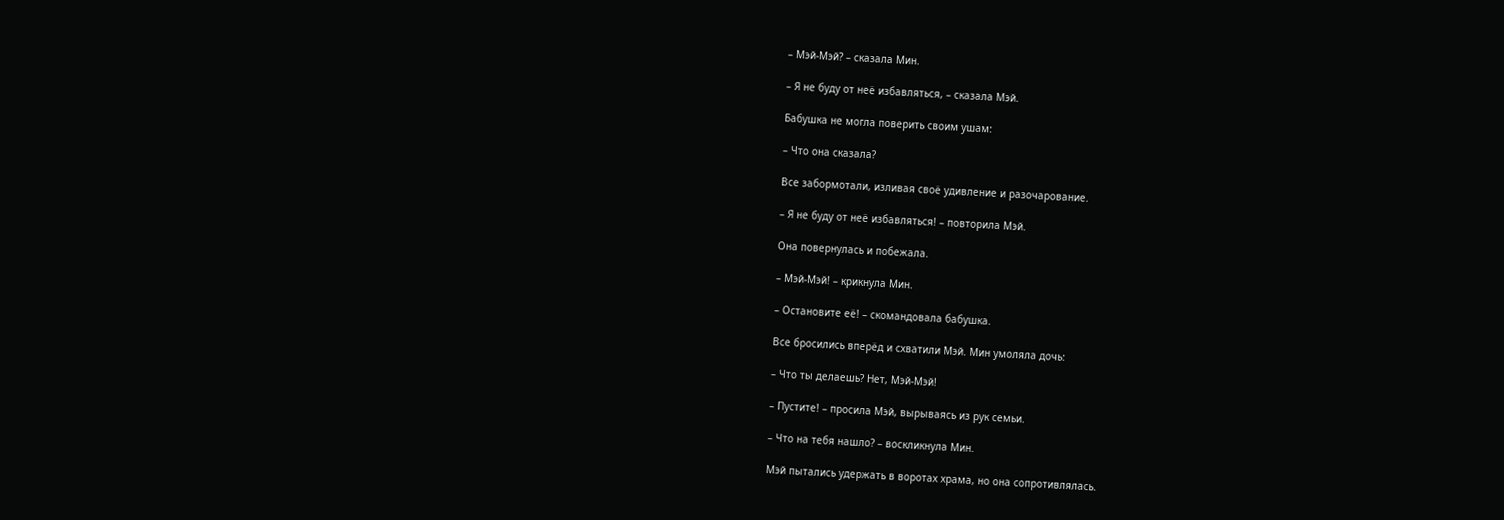– Мэй-Мэй? – сказала Мин.

– Я не буду от неё избавляться, – сказала Мэй.

Бабушка не могла поверить своим ушам:

– Что она сказала?

Все забормотали, изливая своё удивление и разочарование.

– Я не буду от неё избавляться! – повторила Мэй.

Она повернулась и побежала.

– Мэй-Мэй! – крикнула Мин.

– Остановите её! – скомандовала бабушка.

Все бросились вперёд и схватили Мэй. Мин умоляла дочь:

– Что ты делаешь? Нет, Мэй-Мэй!

– Пустите! – просила Мэй, вырываясь из рук семьи.

– Что на тебя нашло? – воскликнула Мин.

Мэй пытались удержать в воротах храма, но она сопротивлялась.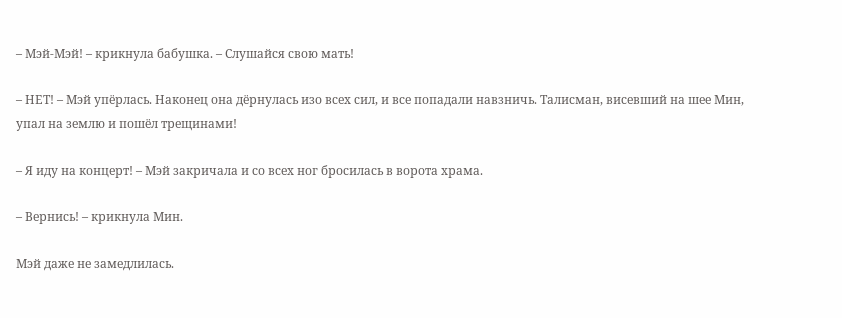– Мэй-Мэй! – крикнула бабушка. – Слушайся свою мать!

– НЕТ! – Мэй упёрлась. Наконец она дёрнулась изо всех сил, и все попадали навзничь. Талисман, висевший на шее Мин, упал на землю и пошёл трещинами!

– Я иду на концерт! – Мэй закричала и со всех ног бросилась в ворота храма.

– Вернись! – крикнула Мин.

Мэй даже не замедлилась.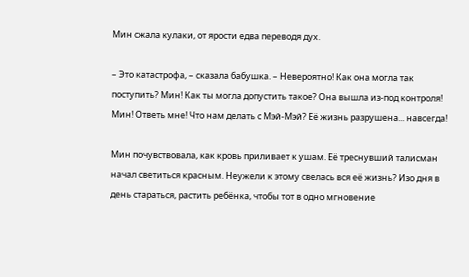Мин сжала кулаки, от ярости едва переводя дух.

– Это катастрофа, – сказала бабушка. – Невероятно! Как она могла так поступить? Мин! Как ты могла допустить такое? Она вышла из-под контроля! Мин! Ответь мне! Что нам делать с Мэй-Мэй? Её жизнь разрушена... навсегда!

Мин почувствовала, как кровь приливает к ушам. Её треснувший талисман начал светиться красным. Неужели к этому свелась вся её жизнь? Изо дня в день стараться, растить ребёнка, чтобы тот в одно мгновение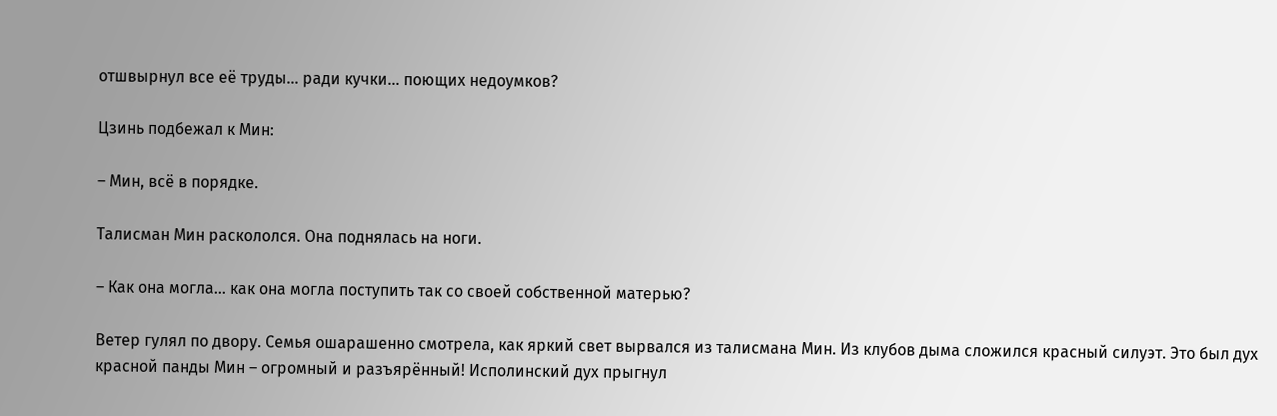отшвырнул все её труды... ради кучки... поющих недоумков?

Цзинь подбежал к Мин:

– Мин, всё в порядке.

Талисман Мин раскололся. Она поднялась на ноги.

– Как она могла... как она могла поступить так со своей собственной матерью?

Ветер гулял по двору. Семья ошарашенно смотрела, как яркий свет вырвался из талисмана Мин. Из клубов дыма сложился красный силуэт. Это был дух красной панды Мин – огромный и разъярённый! Исполинский дух прыгнул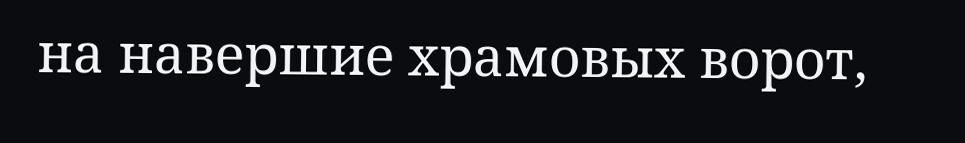на навершие храмовых ворот,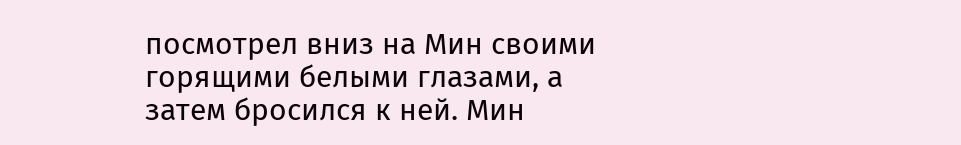посмотрел вниз на Мин своими горящими белыми глазами, а затем бросился к ней. Мин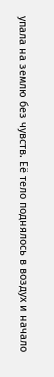упала на землю без чувств. Её тело поднялось в воздух и начало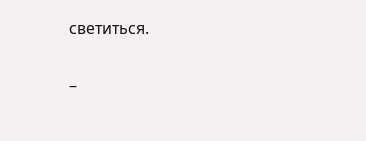светиться.

–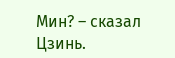Мин? – сказал Цзинь.